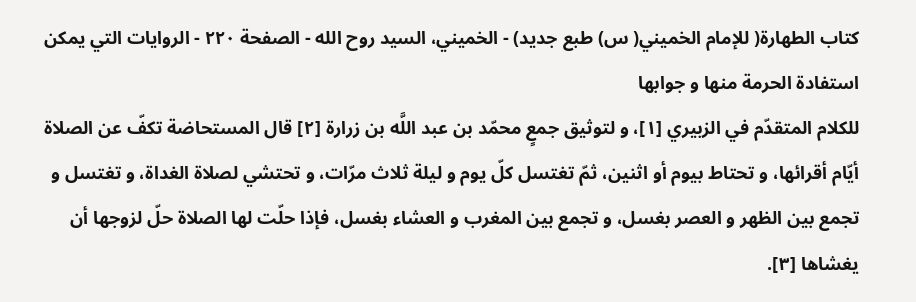كتاب الطهارة( للإمام الخميني( س) طبع جديد) - الخميني، السيد روح الله - الصفحة ٢٢٠ - الروايات التي يمكن استفادة الحرمة منها و جوابها
للكلام المتقدّم في الزبيري [١]، و لتوثيق جمعٍ محمّد بن عبد اللَّه بن زرارة [٢] قال المستحاضة تكفّ عن الصلاة أيّام أقرائها، و تحتاط بيوم أو اثنين، ثمّ تغتسل كلّ يوم و ليلة ثلاث مرّات، و تحتشي لصلاة الغداة، و تغتسل و تجمع بين الظهر و العصر بغسل، و تجمع بين المغرب و العشاء بغسل، فإذا حلّت لها الصلاة حلّ لزوجها أن يغشاها [٣].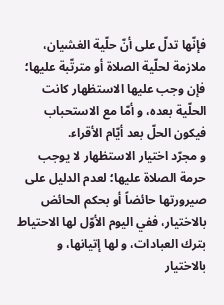فإنّها تدلّ على أنّ حلّية الغشيان، ملازمة لحلّية الصلاة أو مترتّبة عليها؛ فإن وجب عليها الاستظهار كانت الحلّية بعده، و أمّا مع الاستحباب فيكون الحلّ بعد أيّام الأقراء.
و مجرّد اختيار الاستظهار لا يوجب حرمة الصلاة عليها؛ لعدم الدليل على صيرورتها حائضاً أو بحكم الحائض بالاختيار، ففي اليوم الأوّل لها الاحتياط بترك العبادات، و لها إتيانها، و بالاختيار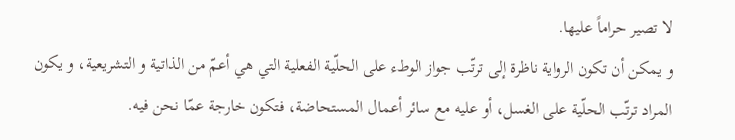لا تصير حراماً عليها.
و يمكن أن تكون الرواية ناظرة إلى ترتّب جواز الوطء على الحلّية الفعلية التي هي أعمّ من الذاتية و التشريعية، و يكون المراد ترتّب الحلّية على الغسل، أو عليه مع سائر أعمال المستحاضة، فتكون خارجة عمّا نحن فيه.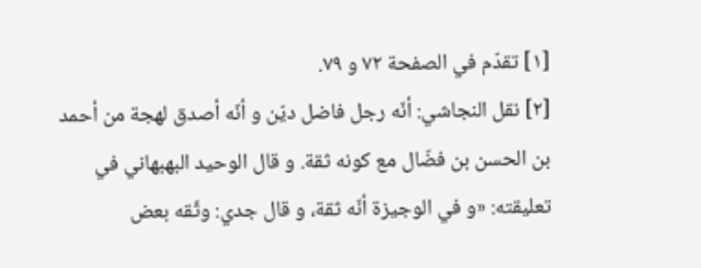[١] تقدّم في الصفحة ٧٢ و ٧٩.
[٢] نقل النجاشي: أنّه رجل فاضل ديّن و أنّه أصدق لهجة من أحمد بن الحسن بن فضّال مع كونه ثقة. و قال الوحيد البهبهاني في تعليقته: «و في الوجيزة أنّه ثقة، و قال جدي: وثّقه بعض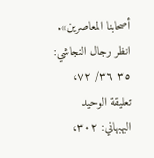أصحابنا المعاصرين».
انظر رجال النجاشي: ٣٥ ٣٦/ ٧٢، تعليقة الوحيد البهبهاني: ٣٠٢،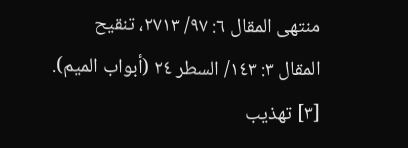منتهى المقال ٦: ٩٧/ ٢٧١٣، تنقيح المقال ٣: ١٤٣/ السطر ٢٤ (أبواب الميم).
[٣] تهذيب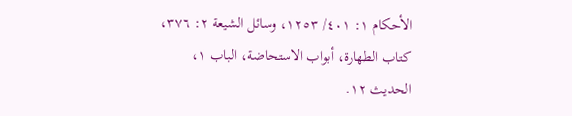الأحكام ١: ٤٠١/ ١٢٥٣، وسائل الشيعة ٢: ٣٧٦، كتاب الطهارة، أبواب الاستحاضة، الباب ١، الحديث ١٢.